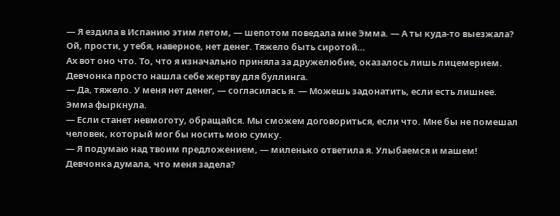— Я ездила в Испанию этим летом, — шепотом поведала мне Эмма. — А ты куда-то выезжала? Ой, прости, у тебя, наверное, нет денег. Тяжело быть сиротой…
Ах вот оно что. То, что я изначально приняла за дружелюбие, оказалось лишь лицемерием. Девчонка просто нашла себе жертву для буллинга.
— Да, тяжело. У меня нет денег, — согласилась я. — Можешь задонатить, если есть лишнее.
Эмма фыркнула.
— Если станет невмоготу, обращайся. Мы сможем договориться, если что. Мне бы не помешал человек, который мог бы носить мою сумку.
— Я подумаю над твоим предложением, — миленько ответила я. Улыбаемся и машем! Девчонка думала, что меня задела?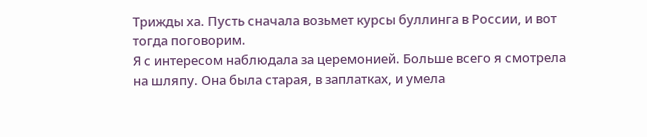Трижды ха. Пусть сначала возьмет курсы буллинга в России, и вот тогда поговорим.
Я с интересом наблюдала за церемонией. Больше всего я смотрела на шляпу. Она была старая, в заплатках, и умела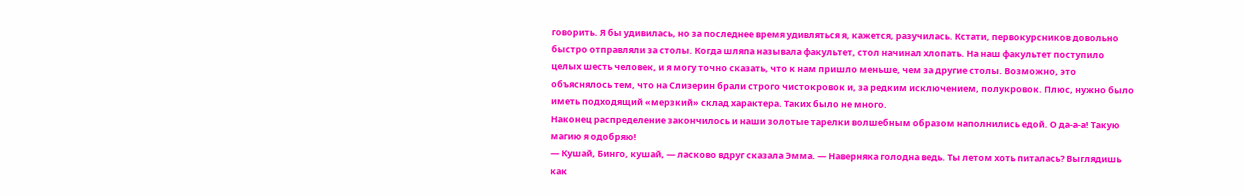говорить. Я бы удивилась, но за последнее время удивляться я, кажется, разучилась. Кстати, первокурсников довольно быстро отправляли за столы. Когда шляпа называла факультет, стол начинал хлопать. На наш факультет поступило целых шесть человек, и я могу точно сказать, что к нам пришло меньше, чем за другие столы. Возможно, это объяснялось тем, что на Слизерин брали строго чистокровок и, за редким исключением, полукровок. Плюс, нужно было иметь подходящий «мерзкий» склад характера. Таких было не много.
Наконец распределение закончилось и наши золотые тарелки волшебным образом наполнились едой. О да-а-а! Такую магию я одобряю!
— Кушай, Бинго, кушай, — ласково вдруг сказала Эмма. — Наверняка голодна ведь. Ты летом хоть питалась? Выглядишь как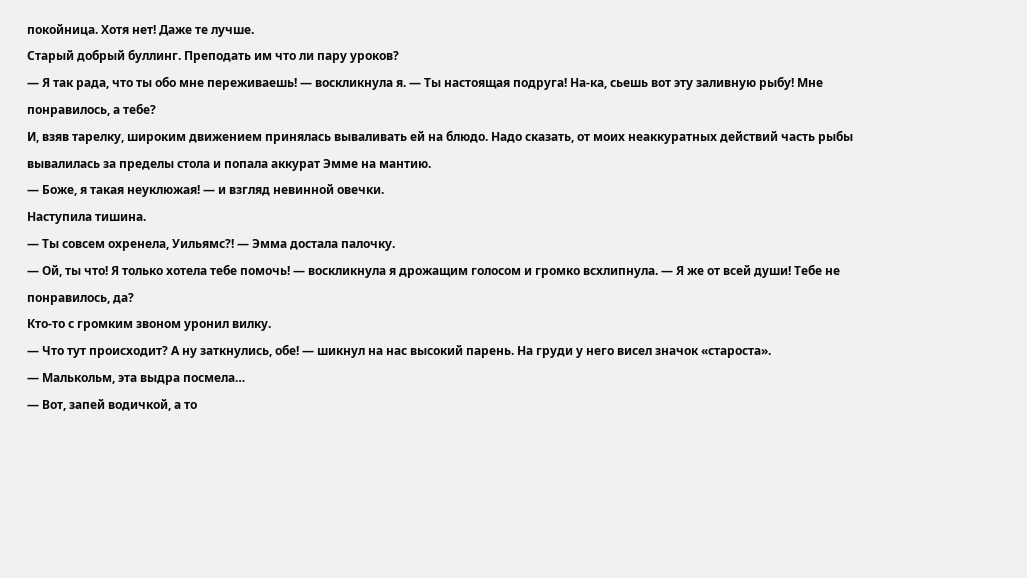покойница. Хотя нет! Даже те лучше.
Старый добрый буллинг. Преподать им что ли пару уроков?
— Я так рада, что ты обо мне переживаешь! — воскликнула я. — Ты настоящая подруга! На-ка, сьешь вот эту заливную рыбу! Мне понравилось, а тебе?
И, взяв тарелку, широким движением принялась вываливать ей на блюдо. Надо сказать, от моих неаккуратных действий часть рыбы вывалилась за пределы стола и попала аккурат Эмме на мантию.
— Боже, я такая неуклюжая! — и взгляд невинной овечки.
Наступила тишина.
— Ты совсем охренела, Уильямс?! — Эмма достала палочку.
— Ой, ты что! Я только хотела тебе помочь! — воскликнула я дрожащим голосом и громко всхлипнула. — Я же от всей души! Тебе не понравилось, да?
Кто-то с громким звоном уронил вилку.
— Что тут происходит? А ну заткнулись, обе! — шикнул на нас высокий парень. На груди у него висел значок «староста».
— Малькольм, эта выдра посмела…
— Вот, запей водичкой, а то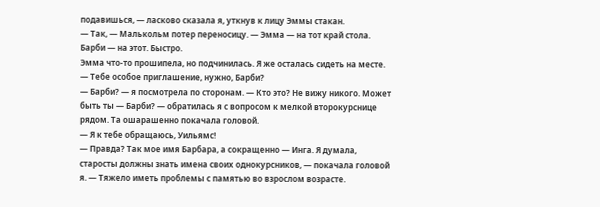подавишься, — ласково сказала я, уткнув к лицу Эммы стакан.
— Так, — Малькольм потер переносицу. — Эмма — на тот край стола. Барби — на этот. Быстро.
Эмма что-то прошипела, но подчинилась. Я же осталась сидеть на месте.
— Тебе особое приглашение, нужно, Барби?
— Барби? — я посмотрела по сторонам. — Кто это? Не вижу никого. Может быть ты — Барби? — обратилась я с вопросом к мелкой второкурснице рядом. Та ошарашенно покачала головой.
— Я к тебе обращаюсь, Уильямс!
— Правда? Так мое имя Барбара, а сокращенно — Инга. Я думала, старосты должны знать имена своих однокурсников, — покачала головой я. — Тяжело иметь проблемы с памятью во взрослом возрасте.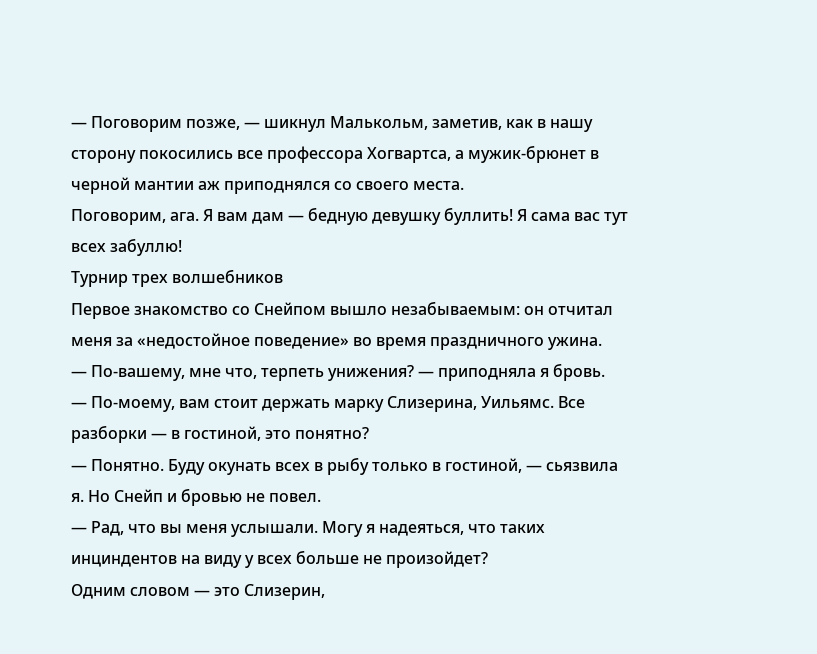— Поговорим позже, — шикнул Малькольм, заметив, как в нашу сторону покосились все профессора Хогвартса, а мужик-брюнет в черной мантии аж приподнялся со своего места.
Поговорим, ага. Я вам дам — бедную девушку буллить! Я сама вас тут всех забуллю!
Турнир трех волшебников
Первое знакомство со Снейпом вышло незабываемым: он отчитал меня за «недостойное поведение» во время праздничного ужина.
— По-вашему, мне что, терпеть унижения? — приподняла я бровь.
— По-моему, вам стоит держать марку Слизерина, Уильямс. Все разборки — в гостиной, это понятно?
— Понятно. Буду окунать всех в рыбу только в гостиной, — сьязвила я. Но Снейп и бровью не повел.
— Рад, что вы меня услышали. Могу я надеяться, что таких инциндентов на виду у всех больше не произойдет?
Одним словом — это Слизерин,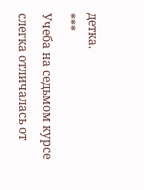детка.
***
Учеба на седьмом курсе слегка отличалась от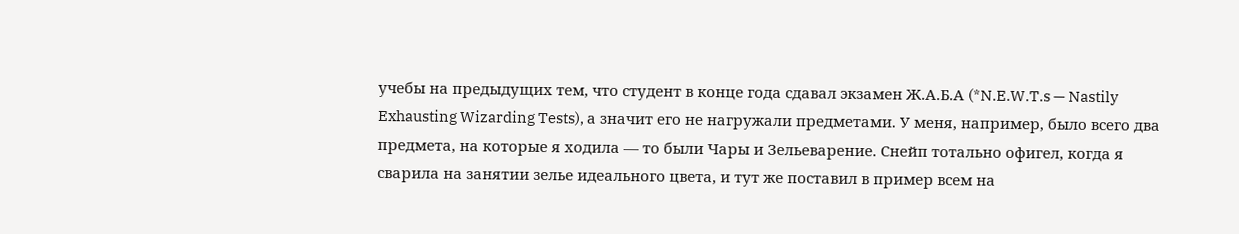учебы на предыдущих тем, что студент в конце года сдавал экзамен Ж.А.Б.А (*N.E.W.T.s — Nastily Exhausting Wizarding Tests), а значит его не нагружали предметами. У меня, например, было всего два предмета, на которые я ходила — то были Чары и Зельеварение. Снейп тотально офигел, когда я сварила на занятии зелье идеального цвета, и тут же поставил в пример всем на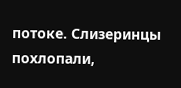потоке. Слизеринцы похлопали,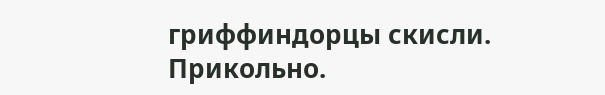гриффиндорцы скисли.
Прикольно.